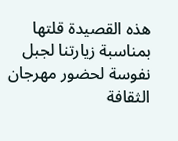هذه القصيدة قلتها بمناسبة زيارتنا لجبل نفوسة لحضور مهرجان الثقافة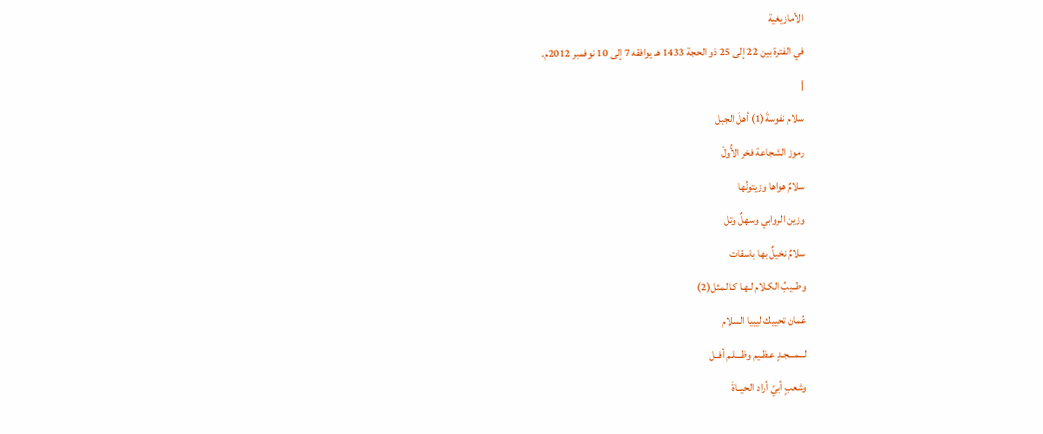الأمازيغية
في الفترة بين 22 إلى 25 ذو الحجة 1433 هـ يوافقه 7 إلى 10 نوفمبر 2012م.
|
سلام نفوسةَ(1) أهلَ الجبل
رموز الشجاعة فخر الأُولْ
سلامٌ هواها وزيتونُها
وزين الروابي وسهلٌ وتل
سلامٌ نخيلٌ بها باسقات
وطــيبُ الكـلام لـهـا كـالـمثل(2)
عُمان تحييك ليبيا السلام
لـــمـــجـدٍ عـظـيم وظـــلـم أفــل
وشعبٍ أبيّ أراد الحيــاةَ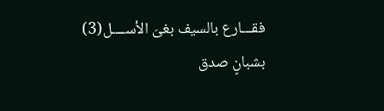فقـــارع بالسيف بغىَ الأســــل(3)
بشبانٍ صدق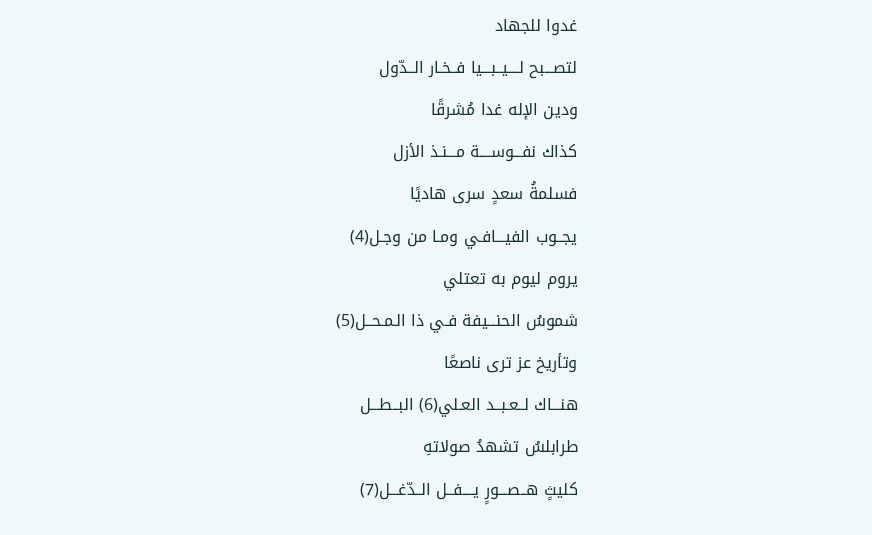غدوا للجهاد
لتصـــبح لــــيــبـــيا فــخـار الــدّول
ودين الإله غدا مُشرقًا
كذاك نفـــوســــة مـــنـذ الأزل
فسلمةُ سعدٍ سرى هاديًا
يجــوب الفيـــافـي ومـا من وجـل(4)
يروم ليوم به تعتلي
شموسُ الحنـــيفة فـي ذا الـمـحــل(5)
وتأريخ عز ترى ناصعًا
هنـــاك لــعـبــد العـلي(6) البــطـــل
طرابلسُ تشهدُ صولاتهِ
كليثٍ هــصـــورٍ يــــفــل الــدّغـــل(7)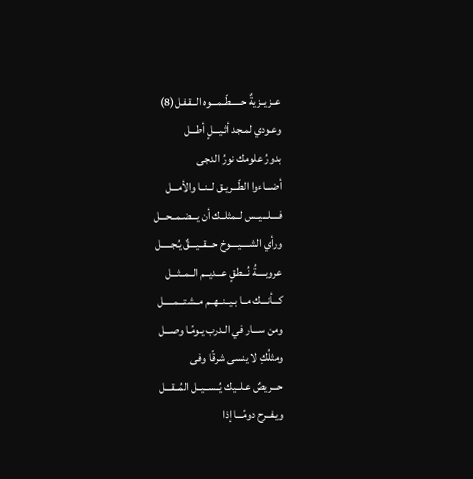عــزيــزيةٌ حـــــطّــمـــوه الــقـفـل(8)
وعـودي لمـجد أثـيـــلٍ أطـــل
بدورُ علومك نورُ الدجى
أضـــاءوا الطّـــريـق لــنــا والأمـــل
فــــلـــيــس لــمثلــك أن يـــضـمــحـــل
ورأي الشــــيــــوخ حـــقــيـــقٌ يُـجـــــل
عروبــــةُ نُـــطقٍ عـــديــم الــمــثـــل
كـــأنـــك مــا بـيــنــهــم مــشتـــمـــــل
ومن ســـار في الـدرب يـومًـا وصـــل
ومثلُكِ لا ينسى شرقًا وفى
حـــريصٌ عـلــيك يُــســيــل المُــقـــل
ويـفــرح دومًـــا إذا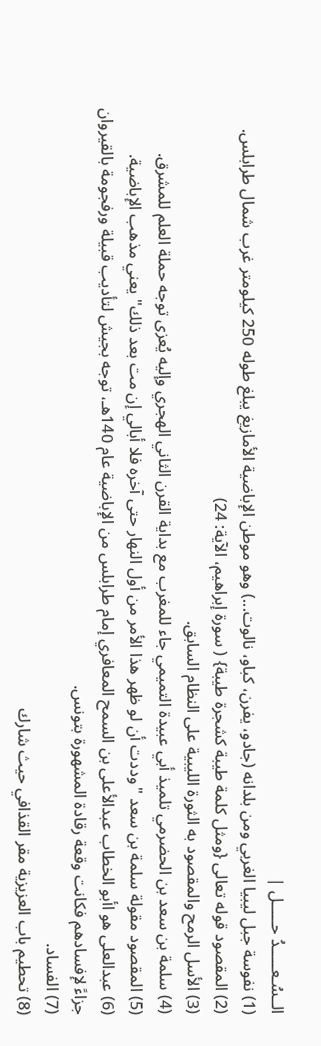الــسُـعـــــدُ حـــــل |
(1) نفوسة جبل ليبيا الغربي ومن بلدانه (جادو، يفرن، كباو، نالوت...) وهو موطن الإباضية الأمازيغ يبلغ طوله 250 كيلومتر غرب شمال طرابلس.
(2) المقصود قوله تعالى {ومثل كلمة طيبة كشجرة طيبة} ( سورة إبراهيم، الآية: 24)
(3) الأسل الرمح والمقصود به الثورة الليبية على النظام السابق.
(4) سلمة بن سعد بن الحضرمي تلميذ أبي عبيدة التميمي جاء للمغرب مع بداية القرن الثاني الهجري وإليه يُعزى توجه حملة العلم للمشرق.
(5) المقصود مقولة سلمة بن سعد "وددت أن لو ظهر هذا الأمر من أول النهار حتى آخره فلا أبالي إن مت بعد ذلك" يعني مذهب الإباضية.
(6) عبدالعلى هو اأبو الخطاب عبدالأعلى بن السمح المعافري إمام طرابلس من الإباضية عام 140هـ، توجه بجيش لتأديب قبيلة ورفجومة بالقيروان جزاءً لإفسادهم فكانت وقعة رقادة المشهورة بتونس.
(7) الفساد.
(8) تحطيم باب العزيزية مقر القذافي حيث شارك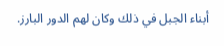أبناء الجبل في ذلك وكان لهم الدور البارز.